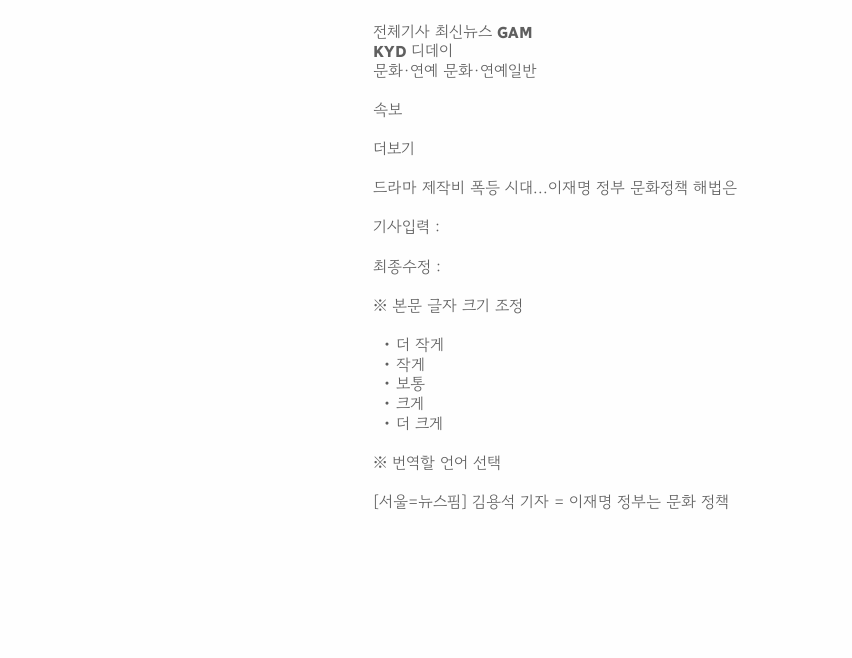전체기사 최신뉴스 GAM
KYD 디데이
문화·연예 문화·연예일반

속보

더보기

드라마 제작비 폭등 시대...이재명 정부 문화정책 해법은

기사입력 :

최종수정 :

※ 본문 글자 크기 조정

  • 더 작게
  • 작게
  • 보통
  • 크게
  • 더 크게

※ 번역할 언어 선택

[서울=뉴스핌] 김용석 기자 = 이재명 정부는 문화 정책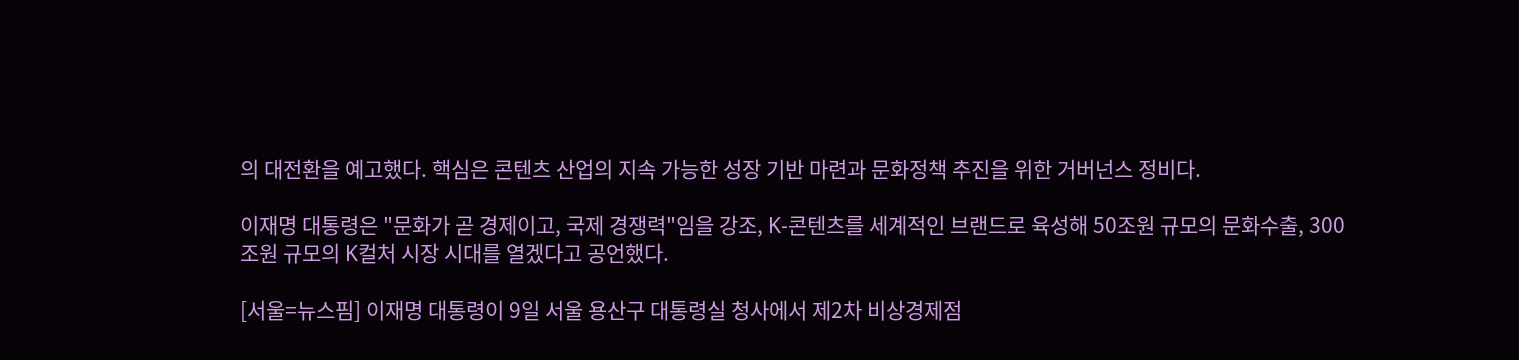의 대전환을 예고했다. 핵심은 콘텐츠 산업의 지속 가능한 성장 기반 마련과 문화정책 추진을 위한 거버넌스 정비다.

이재명 대통령은 "문화가 곧 경제이고, 국제 경쟁력"임을 강조, K-콘텐츠를 세계적인 브랜드로 육성해 50조원 규모의 문화수출, 300조원 규모의 K컬처 시장 시대를 열겠다고 공언했다.

[서울=뉴스핌] 이재명 대통령이 9일 서울 용산구 대통령실 청사에서 제2차 비상경제점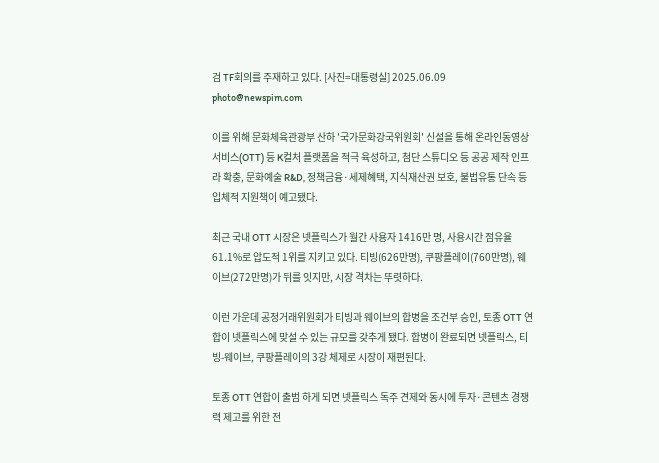검 TF회의를 주재하고 있다. [사진=대통령실] 2025.06.09 photo@newspim.com

이를 위해 문화체육관광부 산하 '국가문화강국위원회' 신설을 통해 온라인동영상서비스(OTT) 등 K컬처 플랫폼을 적극 육성하고, 첨단 스튜디오 등 공공 제작 인프라 확충, 문화예술 R&D, 정책금융·세제혜택, 지식재산권 보호, 불법유통 단속 등 입체적 지원책이 예고됐다.

최근 국내 OTT 시장은 넷플릭스가 월간 사용자 1416만 명, 사용시간 점유율 61.1%로 압도적 1위를 지키고 있다. 티빙(626만명), 쿠팡플레이(760만명), 웨이브(272만명)가 뒤를 잇지만, 시장 격차는 뚜렷하다.

이런 가운데 공정거래위원회가 티빙과 웨이브의 합병을 조건부 승인, 토종 OTT 연합이 넷플릭스에 맞설 수 있는 규모를 갖추게 됐다. 합병이 완료되면 넷플릭스, 티빙-웨이브, 쿠팡플레이의 3강 체제로 시장이 재편된다.

토종 OTT 연합이 출범 하게 되면 넷플릭스 독주 견제와 동시에 투자·콘텐츠 경쟁력 제고를 위한 전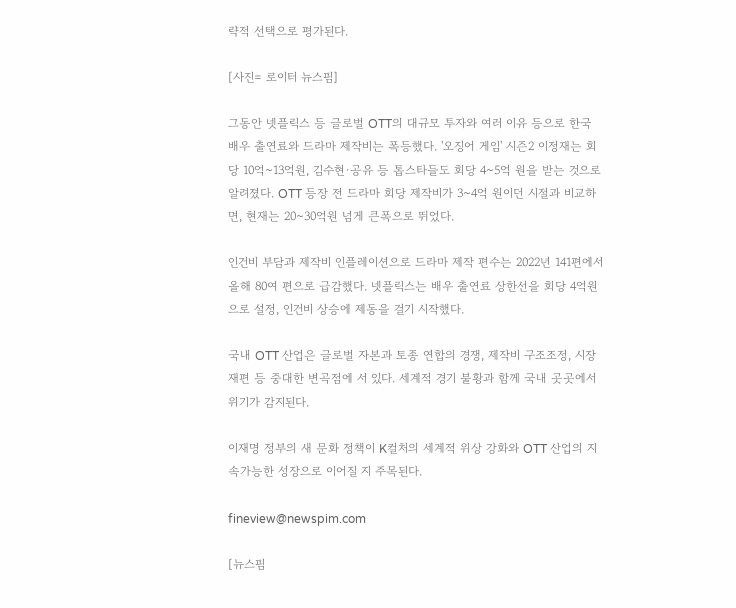략적 선택으로 평가된다.

[사진= 로이터 뉴스핌]

그동안 넷플릭스 등 글로벌 OTT의 대규모 투자와 여러 이유 등으로 한국 배우 출연료와 드라마 제작비는 폭등했다. '오징어 게임' 시즌2 이정재는 회당 10억~13억원, 김수현·공유 등 톱스타들도 회당 4~5억 원을 받는 것으로 알려졌다. OTT 등장 전 드라마 회당 제작비가 3~4억 원이던 시절과 비교하면, 현재는 20~30억원 넘게 큰폭으로 뛰었다.

인건비 부담과 제작비 인플레이션으로 드라마 제작 편수는 2022년 141편에서 올해 80여 편으로 급감했다. 넷플릭스는 배우 출연료 상한선을 회당 4억원으로 설정, 인건비 상승에 제동을 걸기 시작했다.

국내 OTT 산업은 글로벌 자본과 토종 연합의 경쟁, 제작비 구조조정, 시장 재편 등 중대한 변곡점에 서 있다. 세계적 경기 불황과 함께 국내 곳곳에서 위기가 감지된다.

이재명 정부의 새 문화 정책이 K컬처의 세계적 위상 강화와 OTT 산업의 지속가능한 성장으로 이어질 지 주목된다.

fineview@newspim.com

[뉴스핌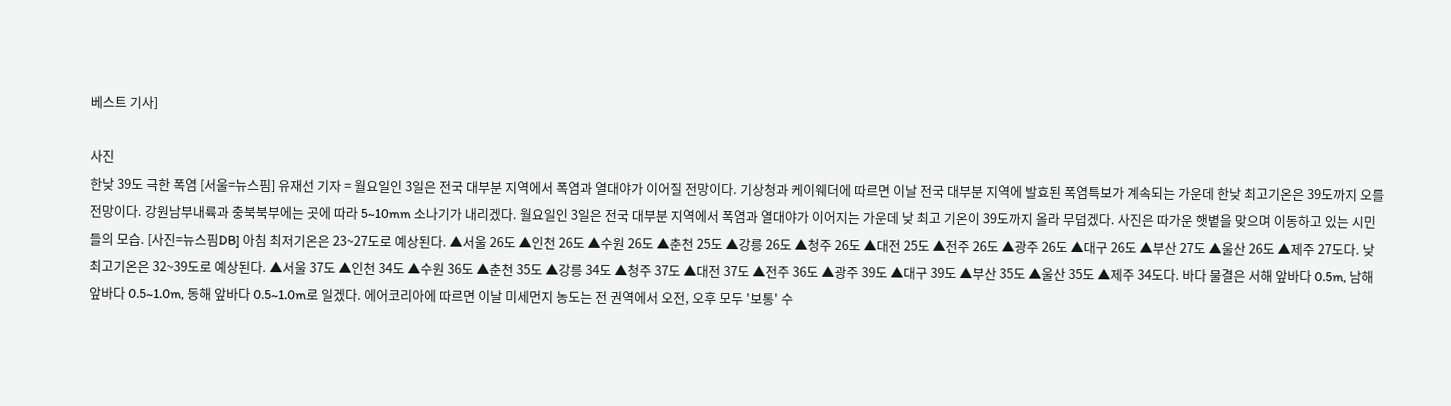베스트 기사]

사진
한낮 39도 극한 폭염 [서울=뉴스핌] 유재선 기자 = 월요일인 3일은 전국 대부분 지역에서 폭염과 열대야가 이어질 전망이다. 기상청과 케이웨더에 따르면 이날 전국 대부분 지역에 발효된 폭염특보가 계속되는 가운데 한낮 최고기온은 39도까지 오를 전망이다. 강원남부내륙과 충북북부에는 곳에 따라 5~10mm 소나기가 내리겠다. 월요일인 3일은 전국 대부분 지역에서 폭염과 열대야가 이어지는 가운데 낮 최고 기온이 39도까지 올라 무덥겠다. 사진은 따가운 햇볕을 맞으며 이동하고 있는 시민들의 모습. [사진=뉴스핌DB] 아침 최저기온은 23~27도로 예상된다. ▲서울 26도 ▲인천 26도 ▲수원 26도 ▲춘천 25도 ▲강릉 26도 ▲청주 26도 ▲대전 25도 ▲전주 26도 ▲광주 26도 ▲대구 26도 ▲부산 27도 ▲울산 26도 ▲제주 27도다. 낮 최고기온은 32~39도로 예상된다. ▲서울 37도 ▲인천 34도 ▲수원 36도 ▲춘천 35도 ▲강릉 34도 ▲청주 37도 ▲대전 37도 ▲전주 36도 ▲광주 39도 ▲대구 39도 ▲부산 35도 ▲울산 35도 ▲제주 34도다. 바다 물결은 서해 앞바다 0.5m, 남해 앞바다 0.5~1.0m, 동해 앞바다 0.5~1.0m로 일겠다. 에어코리아에 따르면 이날 미세먼지 농도는 전 권역에서 오전, 오후 모두 '보통' 수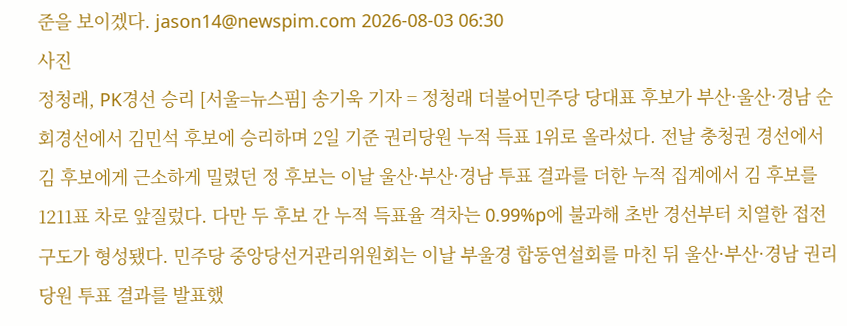준을 보이겠다. jason14@newspim.com 2026-08-03 06:30
사진
정청래, PK경선 승리 [서울=뉴스핌] 송기욱 기자 = 정청래 더불어민주당 당대표 후보가 부산·울산·경남 순회경선에서 김민석 후보에 승리하며 2일 기준 권리당원 누적 득표 1위로 올라섰다. 전날 충청권 경선에서 김 후보에게 근소하게 밀렸던 정 후보는 이날 울산·부산·경남 투표 결과를 더한 누적 집계에서 김 후보를 1211표 차로 앞질렀다. 다만 두 후보 간 누적 득표율 격차는 0.99%p에 불과해 초반 경선부터 치열한 접전 구도가 형성됐다. 민주당 중앙당선거관리위원회는 이날 부울경 합동연설회를 마친 뒤 울산·부산·경남 권리당원 투표 결과를 발표했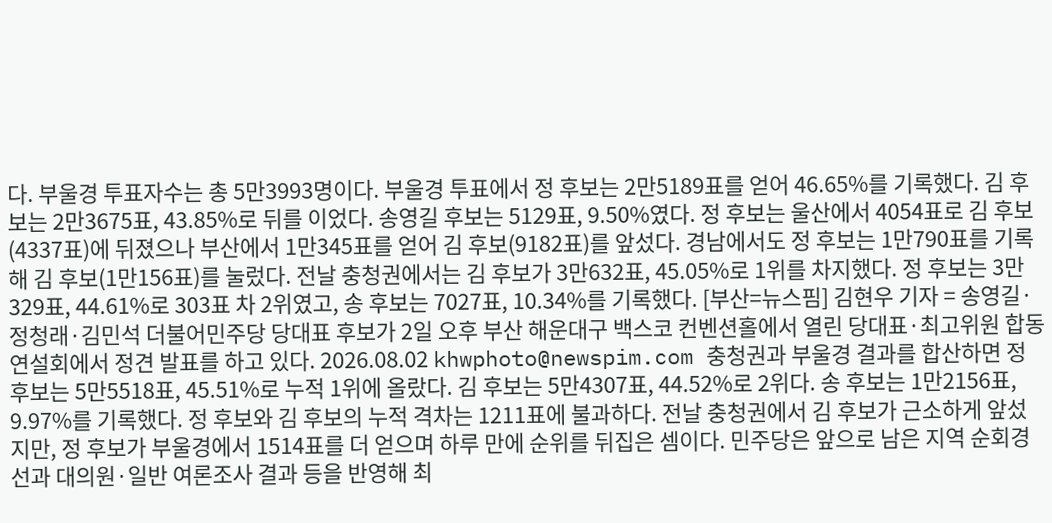다. 부울경 투표자수는 총 5만3993명이다. 부울경 투표에서 정 후보는 2만5189표를 얻어 46.65%를 기록했다. 김 후보는 2만3675표, 43.85%로 뒤를 이었다. 송영길 후보는 5129표, 9.50%였다. 정 후보는 울산에서 4054표로 김 후보(4337표)에 뒤졌으나 부산에서 1만345표를 얻어 김 후보(9182표)를 앞섰다. 경남에서도 정 후보는 1만790표를 기록해 김 후보(1만156표)를 눌렀다. 전날 충청권에서는 김 후보가 3만632표, 45.05%로 1위를 차지했다. 정 후보는 3만329표, 44.61%로 303표 차 2위였고, 송 후보는 7027표, 10.34%를 기록했다. [부산=뉴스핌] 김현우 기자 = 송영길·정청래·김민석 더불어민주당 당대표 후보가 2일 오후 부산 해운대구 백스코 컨벤션홀에서 열린 당대표·최고위원 합동연설회에서 정견 발표를 하고 있다. 2026.08.02 khwphoto@newspim.com 충청권과 부울경 결과를 합산하면 정 후보는 5만5518표, 45.51%로 누적 1위에 올랐다. 김 후보는 5만4307표, 44.52%로 2위다. 송 후보는 1만2156표, 9.97%를 기록했다. 정 후보와 김 후보의 누적 격차는 1211표에 불과하다. 전날 충청권에서 김 후보가 근소하게 앞섰지만, 정 후보가 부울경에서 1514표를 더 얻으며 하루 만에 순위를 뒤집은 셈이다. 민주당은 앞으로 남은 지역 순회경선과 대의원·일반 여론조사 결과 등을 반영해 최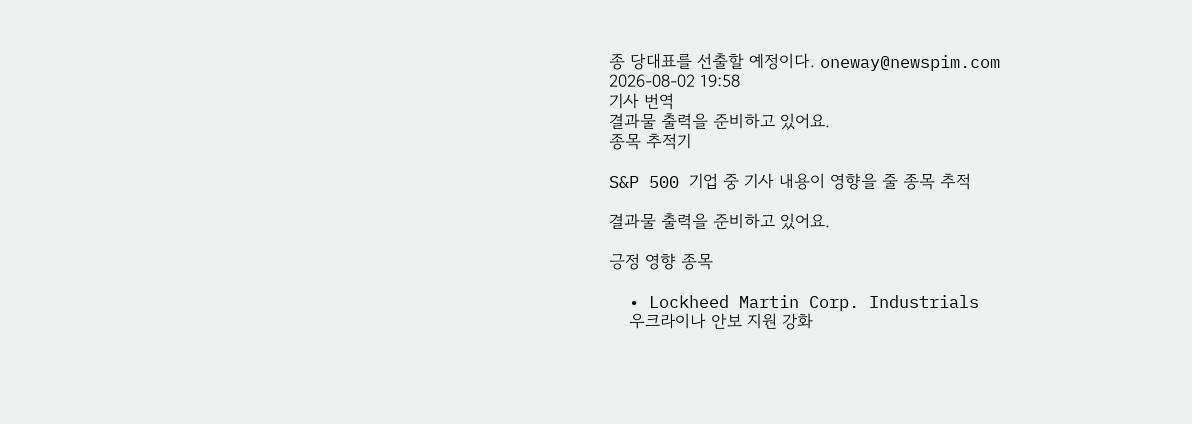종 당대표를 선출할 예정이다. oneway@newspim.com 2026-08-02 19:58
기사 번역
결과물 출력을 준비하고 있어요.
종목 추적기

S&P 500 기업 중 기사 내용이 영향을 줄 종목 추적

결과물 출력을 준비하고 있어요.

긍정 영향 종목

  • Lockheed Martin Corp. Industrials
    우크라이나 안보 지원 강화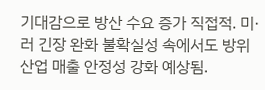기대감으로 방산 수요 증가 직접적. 미·러 긴장 완화 불확실성 속에서도 방위산업 매출 안정성 강화 예상됨.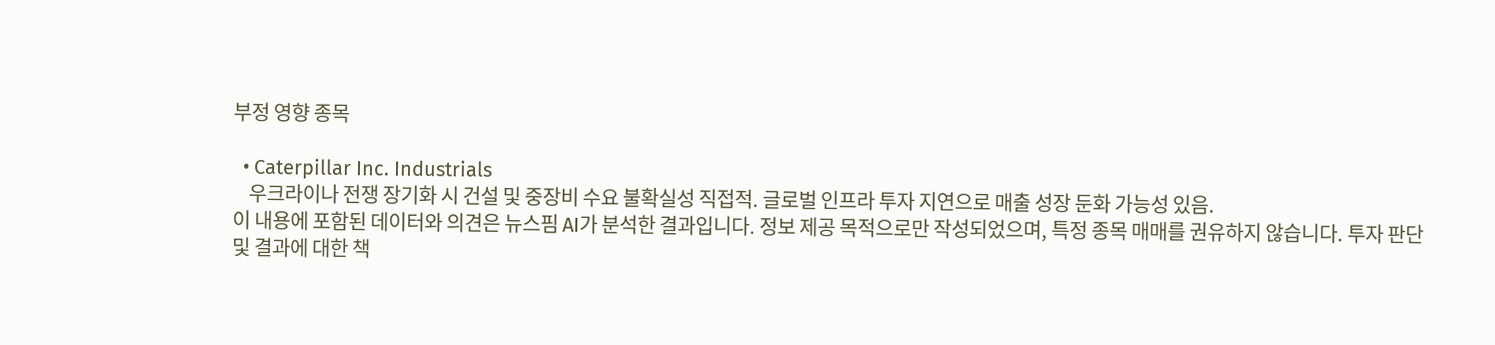부정 영향 종목

  • Caterpillar Inc. Industrials
    우크라이나 전쟁 장기화 시 건설 및 중장비 수요 불확실성 직접적. 글로벌 인프라 투자 지연으로 매출 성장 둔화 가능성 있음.
이 내용에 포함된 데이터와 의견은 뉴스핌 AI가 분석한 결과입니다. 정보 제공 목적으로만 작성되었으며, 특정 종목 매매를 권유하지 않습니다. 투자 판단 및 결과에 대한 책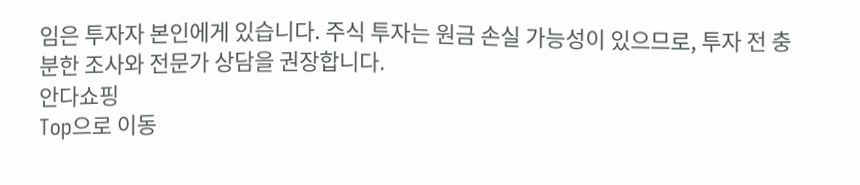임은 투자자 본인에게 있습니다. 주식 투자는 원금 손실 가능성이 있으므로, 투자 전 충분한 조사와 전문가 상담을 권장합니다.
안다쇼핑
Top으로 이동